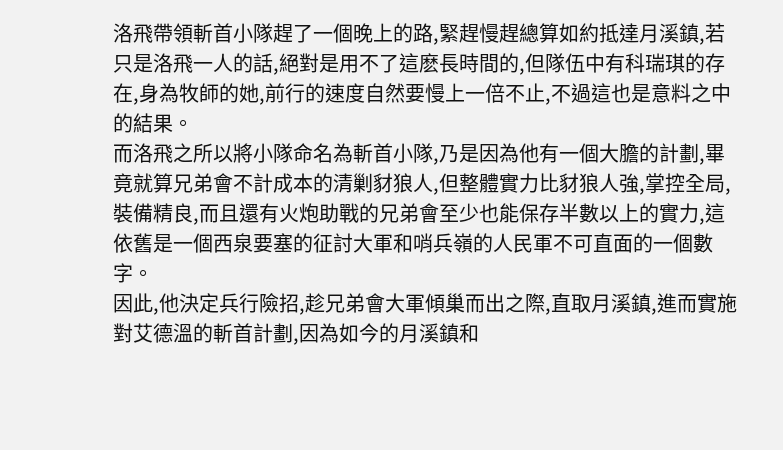洛飛帶領斬首小隊趕了一個晚上的路,緊趕慢趕總算如約抵達月溪鎮,若只是洛飛一人的話,絕對是用不了這麽長時間的,但隊伍中有科瑞琪的存在,身為牧師的她,前行的速度自然要慢上一倍不止,不過這也是意料之中的結果。
而洛飛之所以將小隊命名為斬首小隊,乃是因為他有一個大膽的計劃,畢竟就算兄弟會不計成本的清剿豺狼人,但整體實力比豺狼人強,掌控全局,裝備精良,而且還有火炮助戰的兄弟會至少也能保存半數以上的實力,這依舊是一個西泉要塞的征討大軍和哨兵嶺的人民軍不可直面的一個數字。
因此,他決定兵行險招,趁兄弟會大軍傾巢而出之際,直取月溪鎮,進而實施對艾德溫的斬首計劃,因為如今的月溪鎮和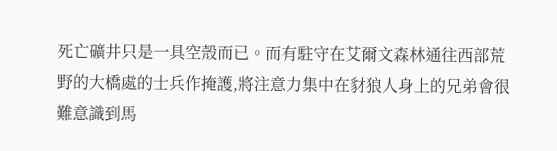死亡礦井只是一具空殼而已。而有駐守在艾爾文森林通往西部荒野的大橋處的士兵作掩護,將注意力集中在豺狼人身上的兄弟會很難意識到馬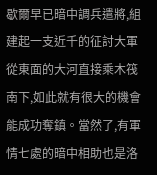歇爾早已暗中調兵遣將,組建起一支近千的征討大軍從東面的大河直接乘木筏南下,如此就有很大的機會能成功奪鎮。當然了,有軍情七處的暗中相助也是洛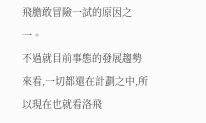飛膽敢冒險一試的原因之一。
不過就目前事態的發展趨勢來看,一切都還在計劃之中,所以現在也就看洛飛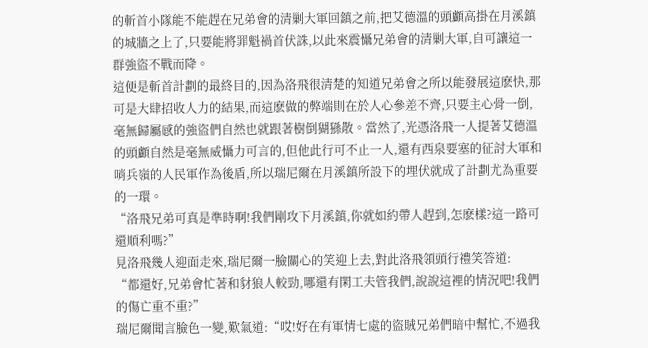的斬首小隊能不能趕在兄弟會的清剿大軍回鎮之前,把艾德溫的頭顱高掛在月溪鎮的城牆之上了,只要能將罪魁禍首伏誅,以此來震懾兄弟會的清剿大軍,自可讓這一群強盜不戰而降。
這便是斬首計劃的最終目的,因為洛飛很清楚的知道兄弟會之所以能發展這麽快,那可是大肆招收人力的結果,而這麽做的弊端則在於人心參差不齊,只要主心骨一倒,毫無歸屬感的強盜們自然也就跟著樹倒猢猻散。當然了,光憑洛飛一人提著艾德溫的頭顱自然是毫無威懾力可言的,但他此行可不止一人,還有西泉要塞的征討大軍和哨兵嶺的人民軍作為後盾,所以瑞尼爾在月溪鎮所設下的埋伏就成了計劃尤為重要的一環。
“洛飛兄弟可真是準時啊!我們剛攻下月溪鎮,你就如約帶人趕到,怎麽樣?這一路可還順利嗎?”
見洛飛幾人迎面走來,瑞尼爾一臉關心的笑迎上去,對此洛飛領頭行禮笑答道:
“都還好,兄弟會忙著和豺狼人較勁,哪還有閑工夫管我們,說說這裡的情況吧!我們的傷亡重不重?”
瑞尼爾聞言臉色一變,歎氣道:“哎!好在有軍情七處的盜賊兄弟們暗中幫忙,不過我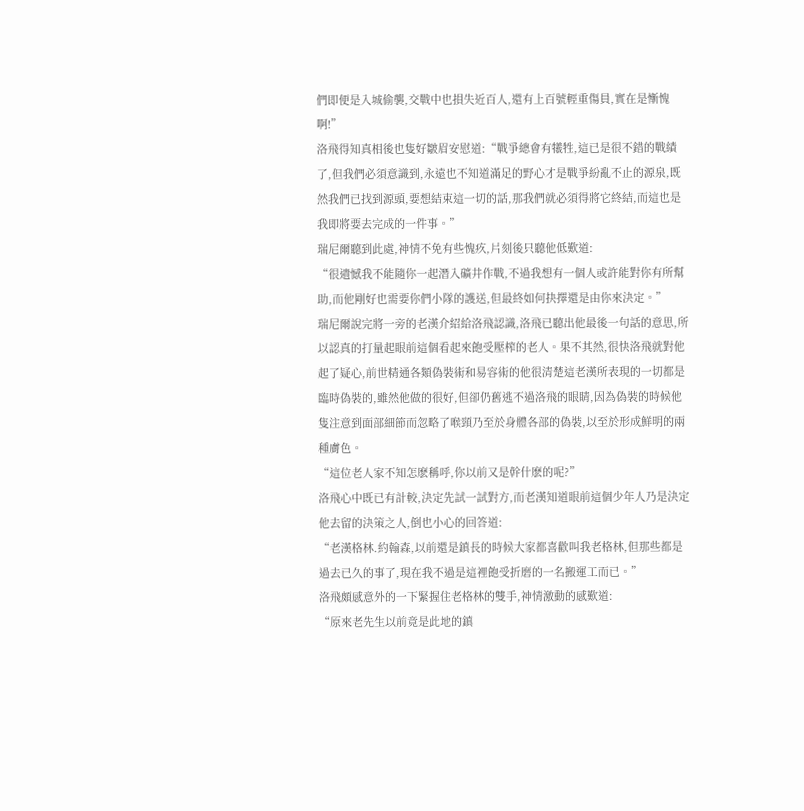們即便是入城偷襲,交戰中也損失近百人,還有上百號輕重傷員,實在是慚愧啊!”
洛飛得知真相後也隻好皺眉安慰道:“戰爭總會有犧牲,這已是很不錯的戰績了,但我們必須意識到,永遠也不知道滿足的野心才是戰爭紛亂不止的源泉,既然我們已找到源頭,要想結束這一切的話,那我們就必須得將它終結,而這也是我即將要去完成的一件事。”
瑞尼爾聽到此處,神情不免有些愧疚,片刻後只聽他低歎道:
“很遺憾我不能隨你一起潛入礦井作戰,不過我想有一個人或許能對你有所幫助,而他剛好也需要你們小隊的護送,但最終如何抉擇還是由你來決定。”
瑞尼爾說完將一旁的老漢介紹給洛飛認識,洛飛已聽出他最後一句話的意思,所以認真的打量起眼前這個看起來飽受壓榨的老人。果不其然,很快洛飛就對他起了疑心,前世精通各類偽裝術和易容術的他很清楚這老漢所表現的一切都是臨時偽裝的,雖然他做的很好,但卻仍舊逃不過洛飛的眼睛,因為偽裝的時候他隻注意到面部細節而忽略了喉頸乃至於身體各部的偽裝,以至於形成鮮明的兩種膚色。
“這位老人家不知怎麽稱呼,你以前又是幹什麽的呢?”
洛飛心中既已有計較,決定先試一試對方,而老漢知道眼前這個少年人乃是決定他去留的決策之人,倒也小心的回答道:
“老漢格林.約翰森,以前還是鎮長的時候大家都喜歡叫我老格林,但那些都是過去已久的事了,現在我不過是這裡飽受折磨的一名搬運工而已。”
洛飛頗感意外的一下緊握住老格林的雙手,神情激動的感歎道:
“原來老先生以前竟是此地的鎮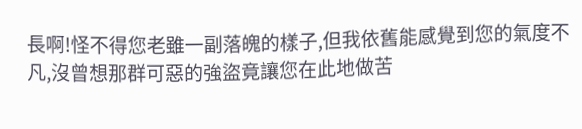長啊!怪不得您老雖一副落魄的樣子,但我依舊能感覺到您的氣度不凡,沒曾想那群可惡的強盜竟讓您在此地做苦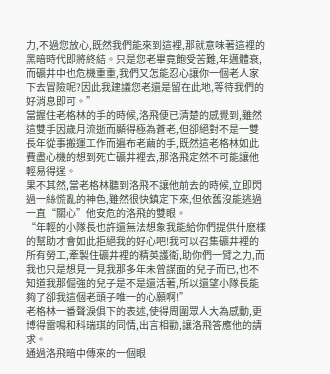力,不過您放心,既然我們能來到這裡,那就意味著這裡的黑暗時代即將終結。只是您老畢竟飽受苦難,年邁體衰,而礦井中也危機重重,我們又怎能忍心讓你一個老人家下去冒險呢?因此我建議您老還是留在此地,等待我們的好消息即可。”
當握住老格林的手的時候,洛飛便已清楚的感覺到,雖然這雙手因歲月流逝而顯得極為蒼老,但卻絕對不是一雙長年從事搬運工作而遍布老繭的手,既然這老格林如此費盡心機的想到死亡礦井裡去,那洛飛定然不可能讓他輕易得逞。
果不其然,當老格林聽到洛飛不讓他前去的時候,立即閃過一絲慌亂的神色,雖然很快鎮定下來,但依舊沒能逃過一直“關心”他安危的洛飛的雙眼。
“年輕的小隊長也許還無法想象我能給你們提供什麽樣的幫助才會如此拒絕我的好心吧!我可以召集礦井裡的所有勞工,牽製住礦井裡的精英護衛,助你們一臂之力,而我也只是想見一見我那多年未曾謀面的兒子而已,也不知道我那倔強的兒子是不是還活著,所以還望小隊長能夠了卻我這個老頭子唯一的心願啊!”
老格林一番聲淚俱下的表述,使得周圍眾人大為感動,更博得雷鳴和科瑞琪的同情,出言相勸,讓洛飛答應他的請求。
通過洛飛暗中傳來的一個眼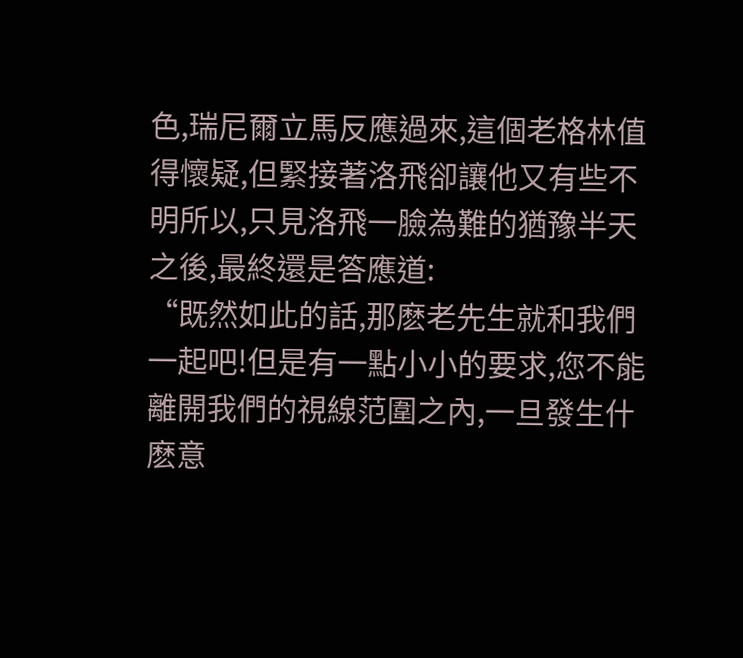色,瑞尼爾立馬反應過來,這個老格林值得懷疑,但緊接著洛飛卻讓他又有些不明所以,只見洛飛一臉為難的猶豫半天之後,最終還是答應道:
“既然如此的話,那麽老先生就和我們一起吧!但是有一點小小的要求,您不能離開我們的視線范圍之內,一旦發生什麽意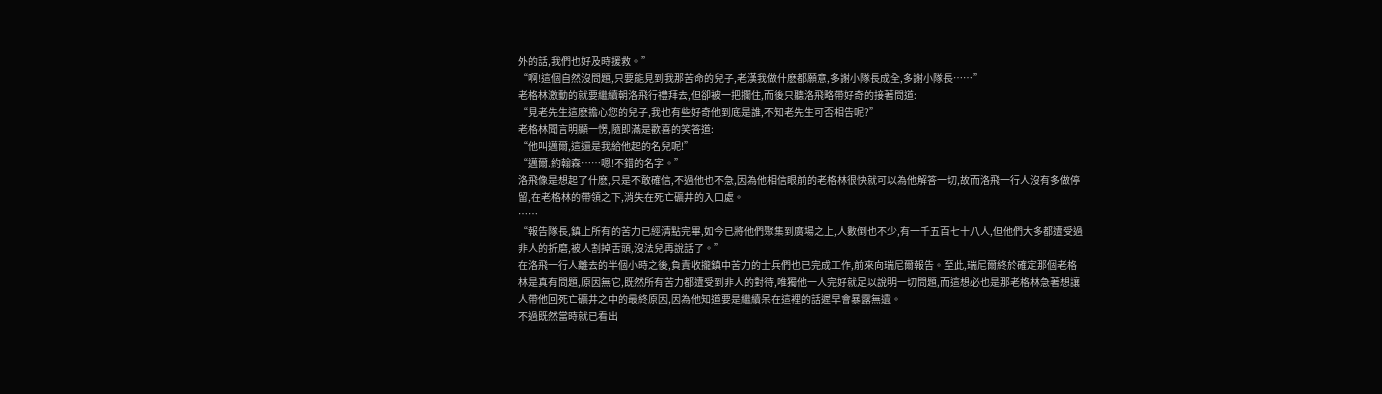外的話,我們也好及時援救。”
“啊!這個自然沒問題,只要能見到我那苦命的兒子,老漢我做什麽都願意,多謝小隊長成全,多謝小隊長……”
老格林激動的就要繼續朝洛飛行禮拜去,但卻被一把攔住,而後只聽洛飛略帶好奇的接著問道:
“見老先生這麽擔心您的兒子,我也有些好奇他到底是誰,不知老先生可否相告呢?”
老格林聞言明顯一愣,隨即滿是歡喜的笑答道:
“他叫邁爾,這還是我給他起的名兒呢!”
“邁爾.約翰森……嗯!不錯的名字。”
洛飛像是想起了什麽,只是不敢確信,不過他也不急,因為他相信眼前的老格林很快就可以為他解答一切,故而洛飛一行人沒有多做停留,在老格林的帶領之下,消失在死亡礦井的入口處。
……
“報告隊長,鎮上所有的苦力已經清點完畢,如今已將他們聚集到廣場之上,人數倒也不少,有一千五百七十八人,但他們大多都遭受過非人的折磨,被人割掉舌頭,沒法兒再說話了。”
在洛飛一行人離去的半個小時之後,負責收攏鎮中苦力的士兵們也已完成工作,前來向瑞尼爾報告。至此,瑞尼爾終於確定那個老格林是真有問題,原因無它,既然所有苦力都遭受到非人的對待,唯獨他一人完好就足以說明一切問題,而這想必也是那老格林急著想讓人帶他回死亡礦井之中的最終原因,因為他知道要是繼續呆在這裡的話遲早會暴露無遺。
不過既然當時就已看出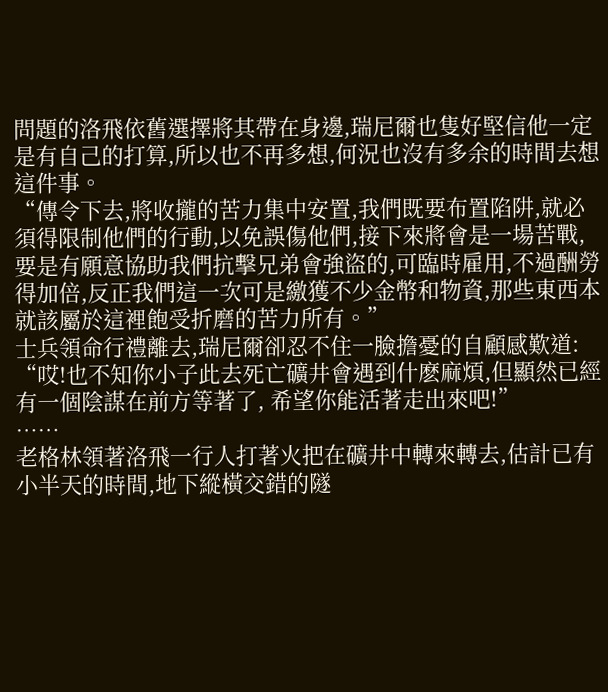問題的洛飛依舊選擇將其帶在身邊,瑞尼爾也隻好堅信他一定是有自己的打算,所以也不再多想,何況也沒有多余的時間去想這件事。
“傳令下去,將收攏的苦力集中安置,我們既要布置陷阱,就必須得限制他們的行動,以免誤傷他們,接下來將會是一場苦戰,要是有願意協助我們抗擊兄弟會強盜的,可臨時雇用,不過酬勞得加倍,反正我們這一次可是繳獲不少金幣和物資,那些東西本就該屬於這裡飽受折磨的苦力所有。”
士兵領命行禮離去,瑞尼爾卻忍不住一臉擔憂的自顧感歎道:
“哎!也不知你小子此去死亡礦井會遇到什麽麻煩,但顯然已經有一個陰謀在前方等著了, 希望你能活著走出來吧!”
……
老格林領著洛飛一行人打著火把在礦井中轉來轉去,估計已有小半天的時間,地下縱橫交錯的隧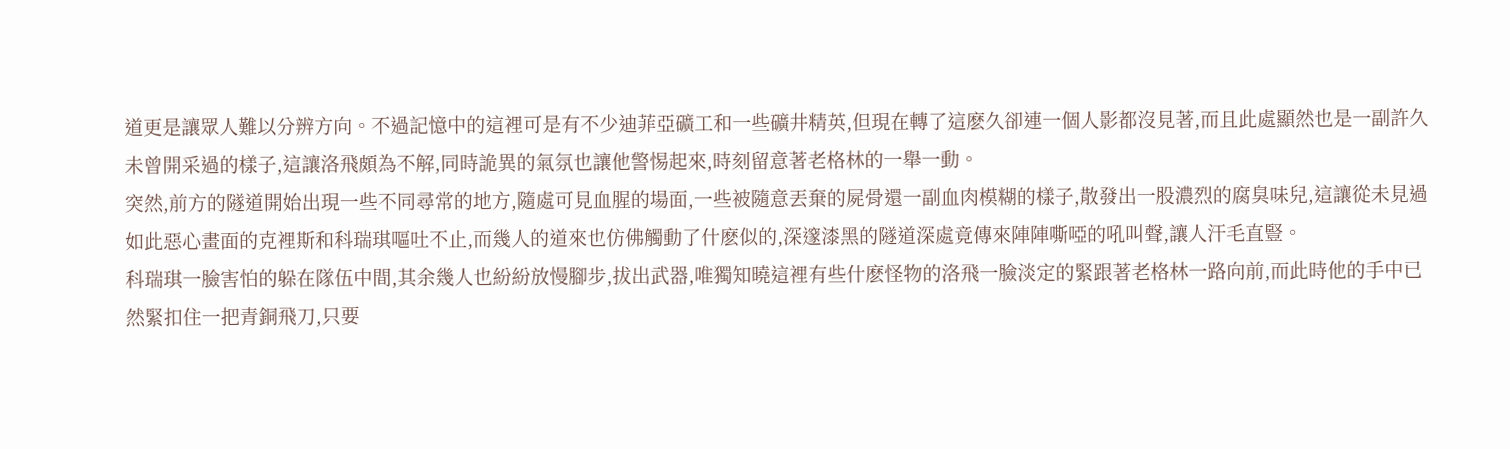道更是讓眾人難以分辨方向。不過記憶中的這裡可是有不少迪菲亞礦工和一些礦井精英,但現在轉了這麽久卻連一個人影都沒見著,而且此處顯然也是一副許久未曾開采過的樣子,這讓洛飛頗為不解,同時詭異的氣氛也讓他警惕起來,時刻留意著老格林的一舉一動。
突然,前方的隧道開始出現一些不同尋常的地方,隨處可見血腥的場面,一些被隨意丟棄的屍骨還一副血肉模糊的樣子,散發出一股濃烈的腐臭味兒,這讓從未見過如此惡心畫面的克裡斯和科瑞琪嘔吐不止,而幾人的道來也仿佛觸動了什麽似的,深邃漆黑的隧道深處竟傳來陣陣嘶啞的吼叫聲,讓人汗毛直豎。
科瑞琪一臉害怕的躲在隊伍中間,其余幾人也紛紛放慢腳步,拔出武器,唯獨知曉這裡有些什麽怪物的洛飛一臉淡定的緊跟著老格林一路向前,而此時他的手中已然緊扣住一把青銅飛刀,只要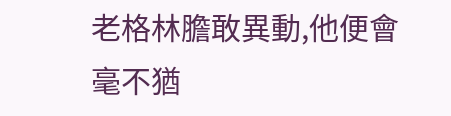老格林膽敢異動,他便會毫不猶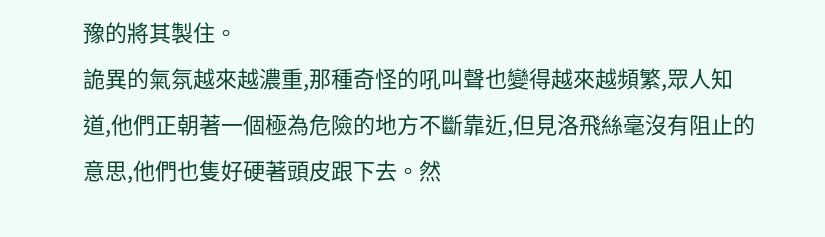豫的將其製住。
詭異的氣氛越來越濃重,那種奇怪的吼叫聲也變得越來越頻繁,眾人知道,他們正朝著一個極為危險的地方不斷靠近,但見洛飛絲毫沒有阻止的意思,他們也隻好硬著頭皮跟下去。然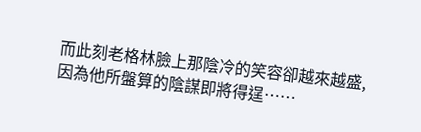而此刻老格林臉上那陰冷的笑容卻越來越盛,因為他所盤算的陰謀即將得逞……